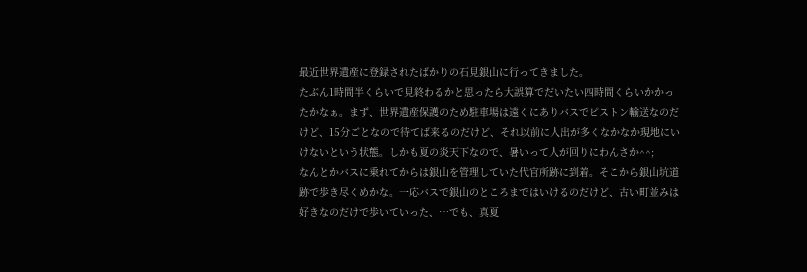最近世界遺産に登録されたばかりの石見銀山に行ってきました。
たぶん1時間半くらいで見終わるかと思ったら大誤算でだいたい四時間くらいかかったかなぁ。まず、世界遺産保護のため駐車場は遠くにありバスでピストン輸送なのだけど、15分ごとなので待てば来るのだけど、それ以前に人出が多くなかなか現地にいけないという状態。しかも夏の炎天下なので、暑いって人が回りにわんさか^^;
なんとかバスに乗れてからは銀山を管理していた代官所跡に到着。そこから銀山坑道跡で歩き尽くめかな。一応バスで銀山のところまではいけるのだけど、古い町並みは好きなのだけで歩いていった、…でも、真夏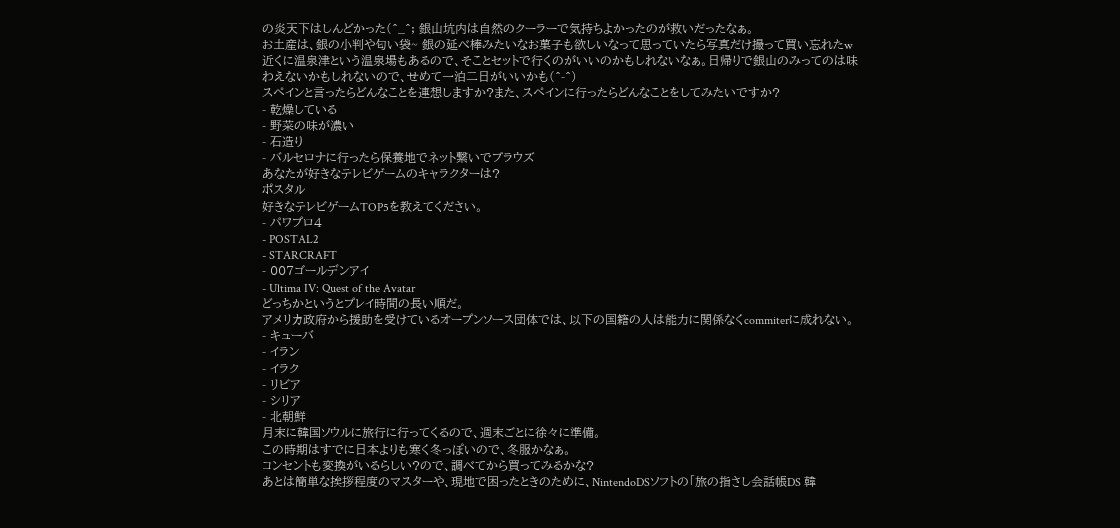の炎天下はしんどかった(^_^; 銀山坑内は自然のクーラーで気持ちよかったのが救いだったなぁ。
お土産は、銀の小判や匂い袋~ 銀の延べ棒みたいなお菓子も欲しいなって思っていたら写真だけ撮って買い忘れたw
近くに温泉津という温泉場もあるので、そことセットで行くのがいいのかもしれないなぁ。日帰りで銀山のみってのは味わえないかもしれないので、せめて一泊二日がいいかも(^-^)
スペインと言ったらどんなことを連想しますか?また、スペインに行ったらどんなことをしてみたいですか?
- 乾燥している
- 野菜の味が濃い
- 石造り
- バルセロナに行ったら保養地でネット繋いでブラウズ
あなたが好きなテレビゲームのキャラクターは?
ポスタル
好きなテレビゲームTOP5を教えてください。
- パワプロ4
- POSTAL2
- STARCRAFT
- 007ゴールデンアイ
- Ultima IV: Quest of the Avatar
どっちかというとプレイ時間の長い順だ。
アメリカ政府から援助を受けているオープンソース団体では、以下の国籍の人は能力に関係なくcommiterに成れない。
- キューバ
- イラン
- イラク
- リビア
- シリア
- 北朝鮮
月末に韓国ソウルに旅行に行ってくるので、週末ごとに徐々に準備。
この時期はすでに日本よりも寒く冬っぽいので、冬服かなぁ。
コンセントも変換がいるらしい?ので、調べてから買ってみるかな?
あとは簡単な挨拶程度のマスターや、現地で困ったときのために、NintendoDSソフトの「旅の指さし会話帳DS 韓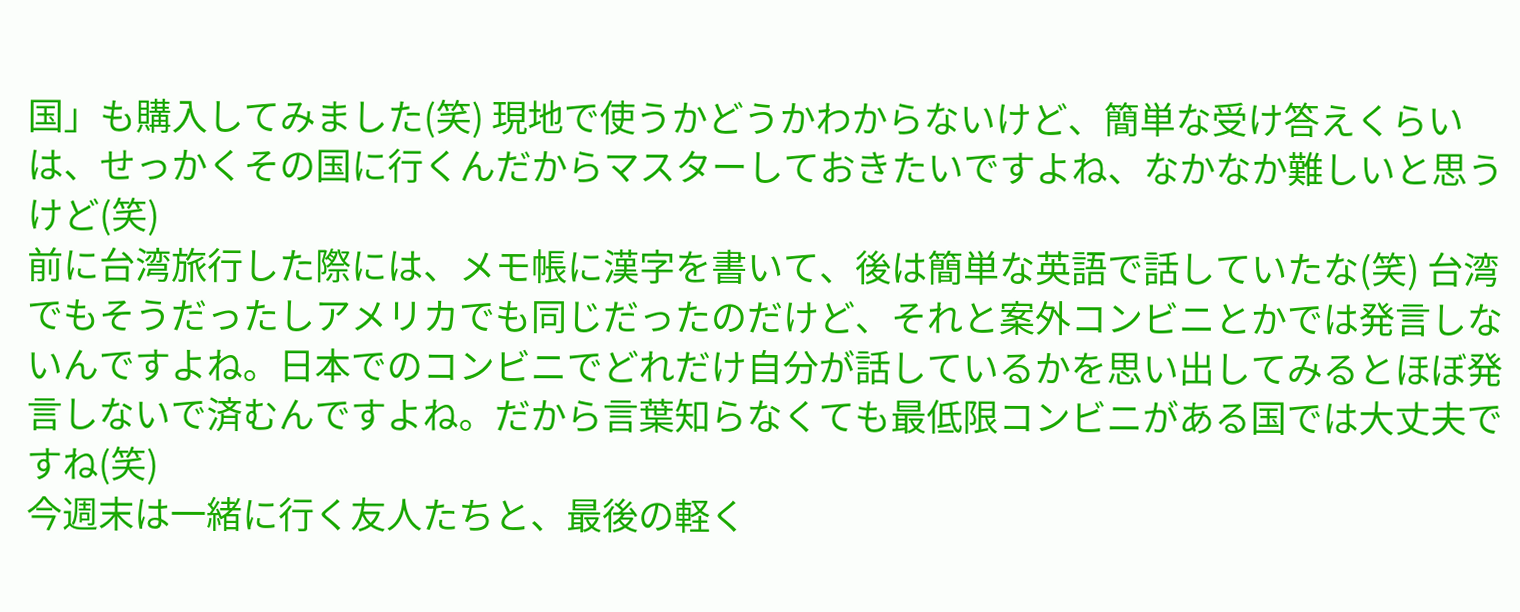国」も購入してみました(笑) 現地で使うかどうかわからないけど、簡単な受け答えくらいは、せっかくその国に行くんだからマスターしておきたいですよね、なかなか難しいと思うけど(笑)
前に台湾旅行した際には、メモ帳に漢字を書いて、後は簡単な英語で話していたな(笑) 台湾でもそうだったしアメリカでも同じだったのだけど、それと案外コンビニとかでは発言しないんですよね。日本でのコンビニでどれだけ自分が話しているかを思い出してみるとほぼ発言しないで済むんですよね。だから言葉知らなくても最低限コンビニがある国では大丈夫ですね(笑)
今週末は一緒に行く友人たちと、最後の軽く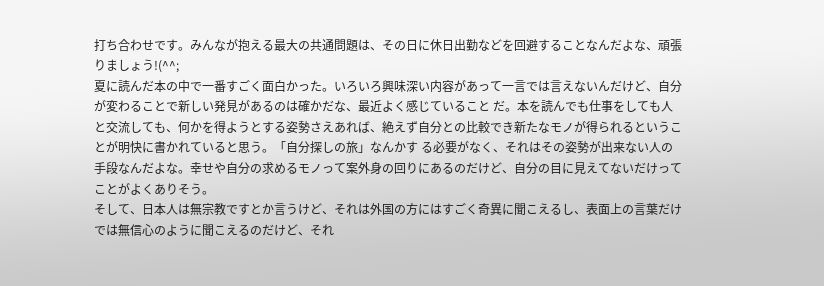打ち合わせです。みんなが抱える最大の共通問題は、その日に休日出勤などを回避することなんだよな、頑張りましょう!(^^;
夏に読んだ本の中で一番すごく面白かった。いろいろ興味深い内容があって一言では言えないんだけど、自分が変わることで新しい発見があるのは確かだな、最近よく感じていること だ。本を読んでも仕事をしても人と交流しても、何かを得ようとする姿勢さえあれば、絶えず自分との比較でき新たなモノが得られるということが明快に書かれていると思う。「自分探しの旅」なんかす る必要がなく、それはその姿勢が出来ない人の手段なんだよな。幸せや自分の求めるモノって案外身の回りにあるのだけど、自分の目に見えてないだけってことがよくありそう。
そして、日本人は無宗教ですとか言うけど、それは外国の方にはすごく奇異に聞こえるし、表面上の言葉だけでは無信心のように聞こえるのだけど、それ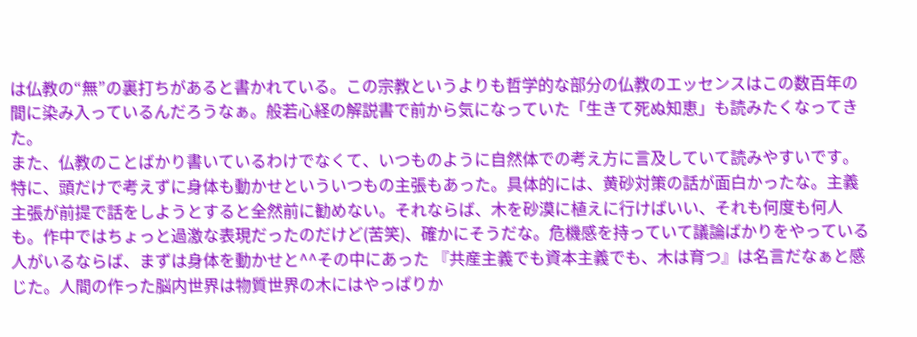は仏教の“無”の裏打ちがあると書かれている。この宗教というよりも哲学的な部分の仏教のエッセンスはこの数百年の間に染み入っているんだろうなぁ。般若心経の解説書で前から気になっていた「生きて死ぬ知恵」も読みたくなってきた。
また、仏教のことばかり書いているわけでなくて、いつものように自然体での考え方に言及していて読みやすいです。特に、頭だけで考えずに身体も動かせといういつもの主張もあった。具体的には、黄砂対策の話が面白かったな。主義主張が前提で話をしようとすると全然前に勧めない。それならば、木を砂漠に植えに行けばいい、それも何度も何人も。作中ではちょっと過激な表現だったのだけど(苦笑)、確かにそうだな。危機感を持っていて議論ばかりをやっている人がいるならば、まずは身体を動かせと^^その中にあった 『共産主義でも資本主義でも、木は育つ』は名言だなぁと感じた。人間の作った脳内世界は物質世界の木にはやっぱりか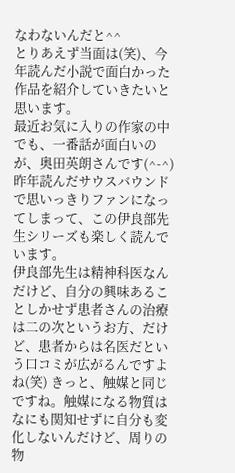なわないんだと^^
とりあえず当面は(笑)、今年読んだ小説で面白かった作品を紹介していきたいと思います。
最近お気に入りの作家の中でも、一番話が面白いのが、奥田英朗さんです(^-^) 昨年読んだサウスバウンドで思いっきりファンになってしまって、この伊良部先生シリーズも楽しく読んでいます。
伊良部先生は精神科医なんだけど、自分の興味あることしかせず患者さんの治療は二の次というお方、だけど、患者からは名医だという口コミが広がるんですよね(笑) きっと、触媒と同じですね。触媒になる物質はなにも関知せずに自分も変化しないんだけど、周りの物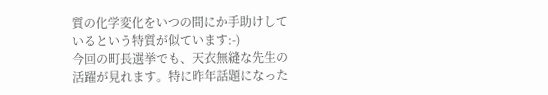質の化学変化をいつの間にか手助けしているという特質が似ています:-)
今回の町長選挙でも、天衣無縫な先生の活躍が見れます。特に昨年話題になった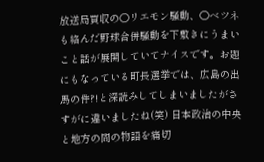放送局買収の○リエモン騒動、○ベツネも絡んだ野球合併騒動を下敷きにうまいこと話が展開していてナイスです。お題にもなっている町長選挙では、広島の出馬の件?!と深読みしてしまいましたがさすがに違いましたね(笑) 日本政治の中央と地方の間の物語を痛切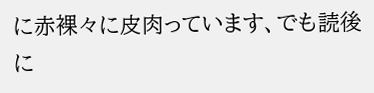に赤裸々に皮肉っています、でも読後に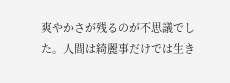爽やかさが残るのが不思議でした。人間は綺麗事だけでは生き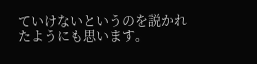ていけないというのを説かれたようにも思います。